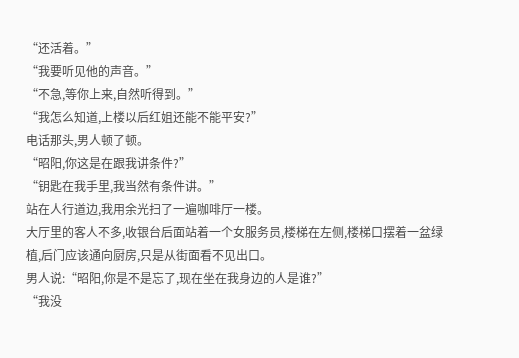“还活着。”
“我要听见他的声音。”
“不急,等你上来,自然听得到。”
“我怎么知道,上楼以后红姐还能不能平安?”
电话那头,男人顿了顿。
“昭阳,你这是在跟我讲条件?”
“钥匙在我手里,我当然有条件讲。”
站在人行道边,我用余光扫了一遍咖啡厅一楼。
大厅里的客人不多,收银台后面站着一个女服务员,楼梯在左侧,楼梯口摆着一盆绿植,后门应该通向厨房,只是从街面看不见出口。
男人说:“昭阳,你是不是忘了,现在坐在我身边的人是谁?”
“我没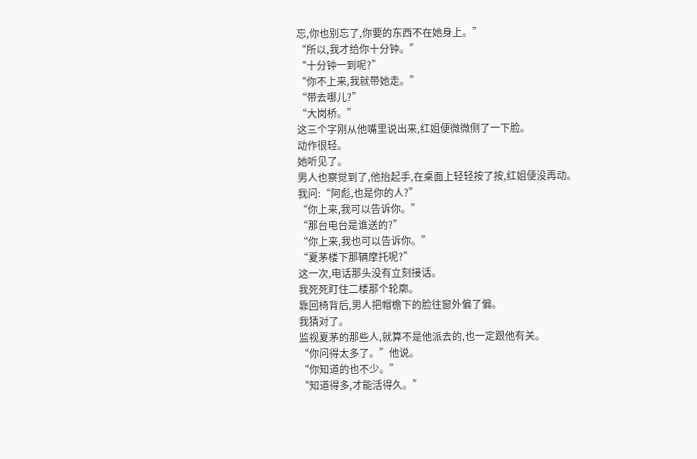忘,你也别忘了,你要的东西不在她身上。”
“所以,我才给你十分钟。”
“十分钟一到呢?”
“你不上来,我就带她走。”
“带去哪儿?”
“大岗桥。”
这三个字刚从他嘴里说出来,红姐便微微侧了一下脸。
动作很轻。
她听见了。
男人也察觉到了,他抬起手,在桌面上轻轻按了按,红姐便没再动。
我问:“阿彪,也是你的人?”
“你上来,我可以告诉你。”
“那台电台是谁送的?”
“你上来,我也可以告诉你。”
“夏茅楼下那辆摩托呢?”
这一次,电话那头没有立刻接话。
我死死盯住二楼那个轮廓。
靠回椅背后,男人把帽檐下的脸往窗外偏了偏。
我猜对了。
监视夏茅的那些人,就算不是他派去的,也一定跟他有关。
“你问得太多了。”他说。
“你知道的也不少。”
“知道得多,才能活得久。”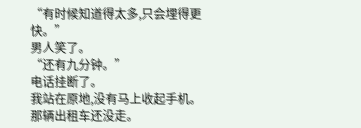“有时候知道得太多,只会埋得更快。”
男人笑了。
“还有九分钟。”
电话挂断了。
我站在原地,没有马上收起手机。
那辆出租车还没走。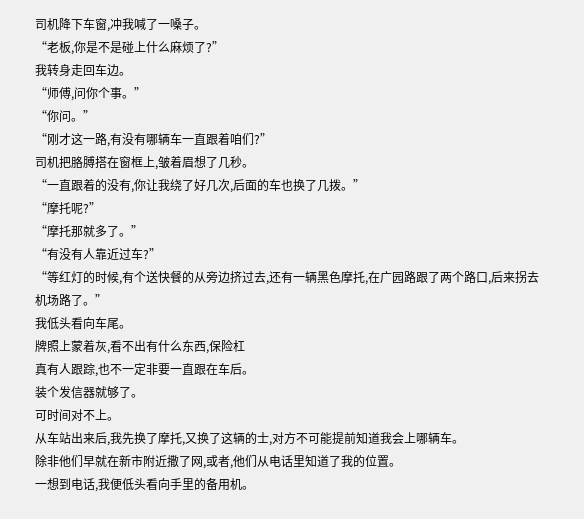司机降下车窗,冲我喊了一嗓子。
“老板,你是不是碰上什么麻烦了?”
我转身走回车边。
“师傅,问你个事。”
“你问。”
“刚才这一路,有没有哪辆车一直跟着咱们?”
司机把胳膊搭在窗框上,皱着眉想了几秒。
“一直跟着的没有,你让我绕了好几次,后面的车也换了几拨。”
“摩托呢?”
“摩托那就多了。”
“有没有人靠近过车?”
“等红灯的时候,有个送快餐的从旁边挤过去,还有一辆黑色摩托,在广园路跟了两个路口,后来拐去机场路了。”
我低头看向车尾。
牌照上蒙着灰,看不出有什么东西,保险杠
真有人跟踪,也不一定非要一直跟在车后。
装个发信器就够了。
可时间对不上。
从车站出来后,我先换了摩托,又换了这辆的士,对方不可能提前知道我会上哪辆车。
除非他们早就在新市附近撒了网,或者,他们从电话里知道了我的位置。
一想到电话,我便低头看向手里的备用机。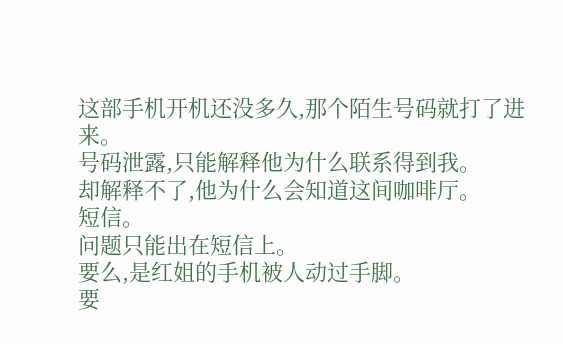这部手机开机还没多久,那个陌生号码就打了进来。
号码泄露,只能解释他为什么联系得到我。
却解释不了,他为什么会知道这间咖啡厅。
短信。
问题只能出在短信上。
要么,是红姐的手机被人动过手脚。
要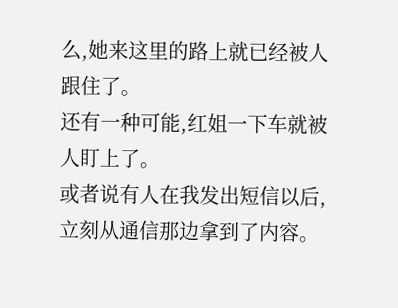么,她来这里的路上就已经被人跟住了。
还有一种可能,红姐一下车就被人盯上了。
或者说有人在我发出短信以后,立刻从通信那边拿到了内容。